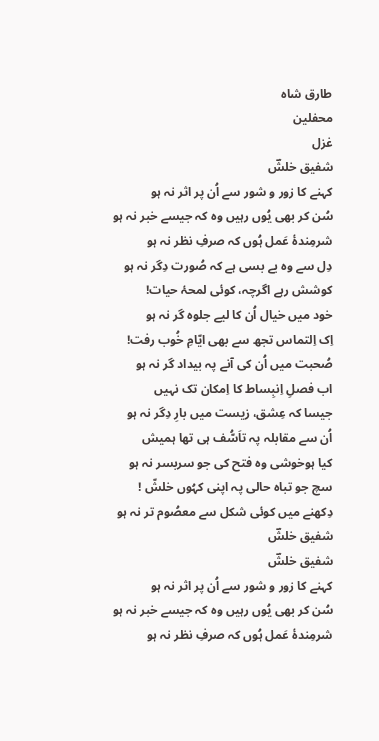طارق شاہ
محفلین
غزل
شفیق خلشؔ
کہنے کا زور و شور سے اُن پر اثر نہ ہو
سُن کر بھی یُوں رہیں وہ کہ جیسے خبر نہ ہو
شرمِندۂ عَمل ہُوں کہ صرفِ نظر نہ ہو
دِل سے وہ بے بسی ہے کہ صُورت دِگر نہ ہو
کوشش رہے اگرچہ، کوئی لمحۂ حیات!
خود میں خیال اُن کا لیے جلوہ گر نہ ہو
اِک اِلتماس تجھ سے بھی ایّامِ خُوب رفت!
صُحبت میں اُن کی آنے پہ بیداد گر نہ ہو
اب فصلِ اِنبِساط کا اِمکان تک نہیں
جیسا کہ عِشق، زیست میں بارِ دِگر نہ ہو
اُن سے مقابلہ پہ تاَسُّف ہی تھا ہمیش
کیا ہوخوشی وہ فتح کی جو سربسر نہ ہو
سچ جو تباہ حالی پہ اپنی کہُوں خلشّ !
دِکھنے میں کوئی شکل سے معصُوم تر نہ ہو
شفیق خلشؔ
شفیق خلشؔ
کہنے کا زور و شور سے اُن پر اثر نہ ہو
سُن کر بھی یُوں رہیں وہ کہ جیسے خبر نہ ہو
شرمِندۂ عَمل ہُوں کہ صرفِ نظر نہ ہو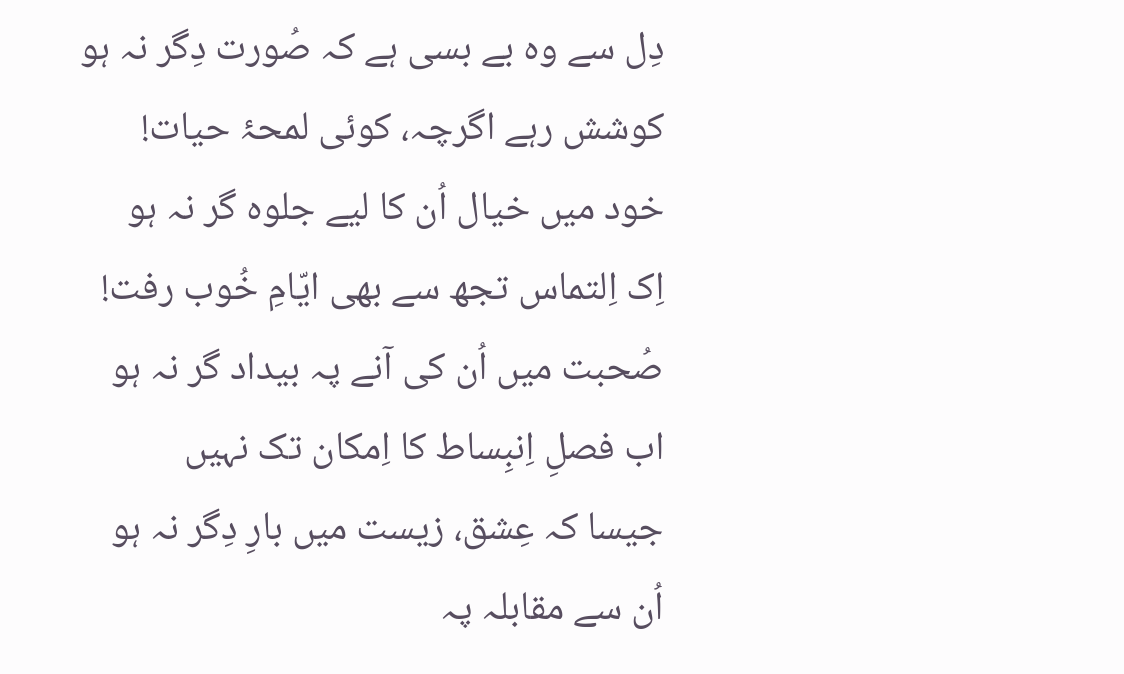دِل سے وہ بے بسی ہے کہ صُورت دِگر نہ ہو
کوشش رہے اگرچہ، کوئی لمحۂ حیات!
خود میں خیال اُن کا لیے جلوہ گر نہ ہو
اِک اِلتماس تجھ سے بھی ایّامِ خُوب رفت!
صُحبت میں اُن کی آنے پہ بیداد گر نہ ہو
اب فصلِ اِنبِساط کا اِمکان تک نہیں
جیسا کہ عِشق، زیست میں بارِ دِگر نہ ہو
اُن سے مقابلہ پہ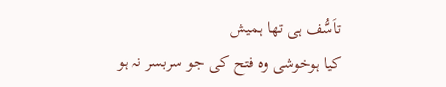تاَسُّف ہی تھا ہمیش
کیا ہوخوشی وہ فتح کی جو سربسر نہ ہو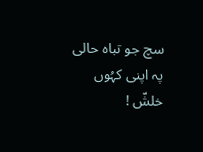سچ جو تباہ حالی پہ اپنی کہُوں خلشّ !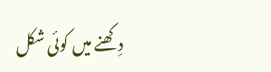دِکھنے میں کوئی شکل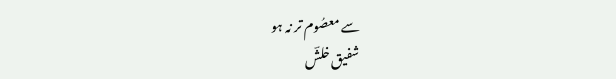سے معصُوم تر نہ ہو
شفیق خلشؔ